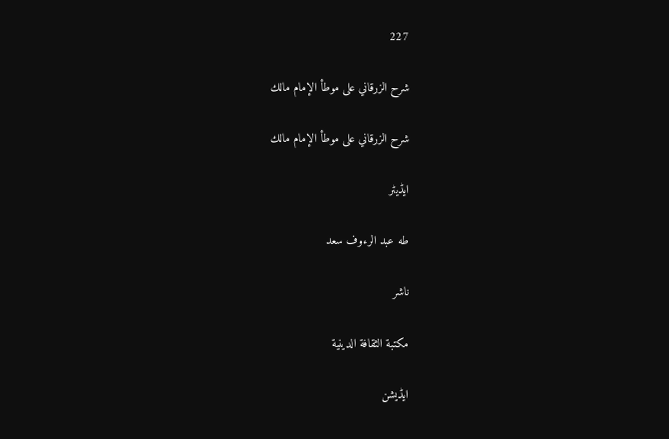227

شرح الزرقاني على موطأ الإمام مالك

شرح الزرقاني على موطأ الإمام مالك

ایڈیٹر

طه عبد الرءوف سعد

ناشر

مكتبة الثقافة الدينية

ایڈیشن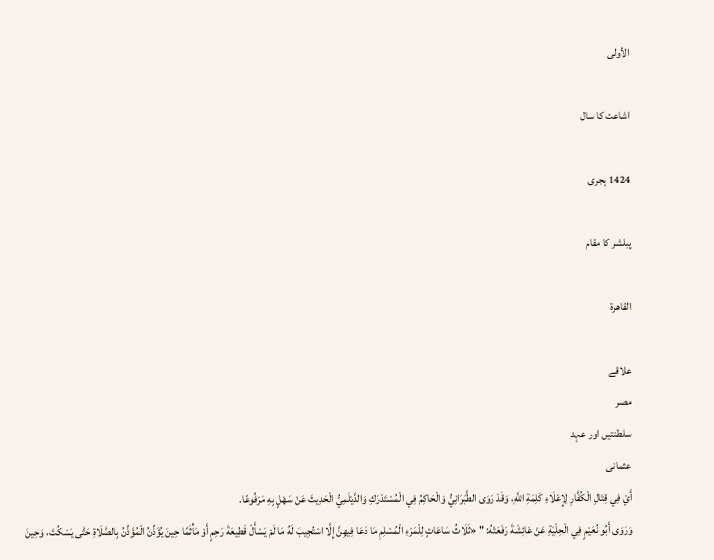الأولى

اشاعت کا سال

1424 ہجری

پبلشر کا مقام

القاهرة

علاقے
مصر
سلطنتیں اور عہد
عثمانی
أَيْ فِي قِتَالِ الْكُفَّارِ لِإِعْلَاءِ كَلِمَةِ اللَّهِ، وَقَدْ رَوَى الطَّبَرَانِيُّ وَالْحَاكِمُ فِي الْمُسْتَدْرَكِ وَالدَّيْلَمِيُّ الْحَدِيثَ عَنْ سَهْلٍ بِهِ مَرْفُوعًا.
وَرَوَى أَبُو نُعَيْمٍ فِي الْحِلْيَةِ عَنْ عَائِشَةَ رَفَعَتْهُ: " «ثَلَاثُ سَاعَاتٍ لِلْمَرْءِ الْمُسْلِمِ مَا دَعَا فِيهِنَّ إِلَّا اسْتُجِيبَ لَهُ مَا لَمْ يَسْأَلْ قَطِيعَةَ رَحِمٍ أَوْ مَأْثَمًا حِينَ يُؤَذِّنُ الْمُؤَذِّنُ بِالصَّلَاةِ حَتَّى يَسْكُتَ، وَحِينَ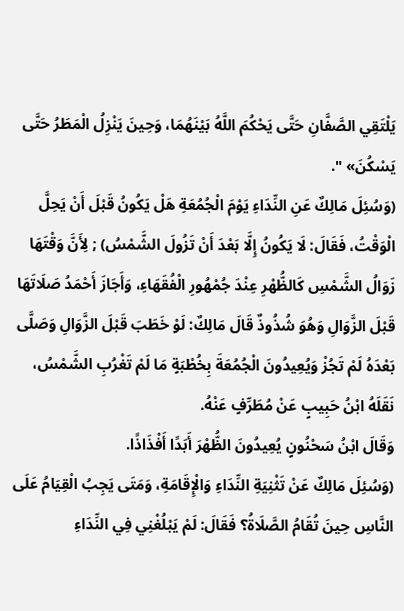يَلْتَقِي الصَّفَّانِ حَتَّى يَحْكُمَ اللَّهُ بَيْنَهُمَا، وَحِينَ يَنْزِلُ الْمَطَرُ حَتَّى يَسْكُنَ» ".
(وَسُئِلَ مَالِكٌ عَنِ النِّدَاءِ يَوْمَ الْجُمُعَةِ هَلْ يَكُونُ قَبْلَ أَنْ يَحِلَّ الْوَقْتُ، فَقَالَ: لَا يَكُونُ إِلَّا بَعْدَ أَنْ تَزُولَ الشَّمْسُ) ; لِأَنَّ وَقْتَهَا زَوَالُ الشَّمْسِ كَالظُّهْرِ عِنْدَ جُمْهُورِ الْفُقَهَاءِ، وَأَجَازَ أَحْمَدُ صَلَاتَهَا قَبْلَ الزَّوَالِ وَهُوَ شُذُوذٌ قَالَ مَالِكٌ: لَوْ خَطَبَ قَبْلَ الزَّوَالِ وَصَلَّى بَعْدَهُ لَمْ تَجُزْ وَيُعِيدُونَ الْجُمُعَةَ بِخُطْبَةٍ مَا لَمْ تَغْرُبِ الشَّمْسُ، نَقَلَهُ ابْنُ حَبِيبٍ عَنْ مُطَرِّفٍ عَنْهُ.
وَقَالَ ابْنُ سَحْنُونٍ يُعِيدُونَ الظُّهْرَ أَبَدًا أَفْذَاذًا.
(وَسُئِلَ مَالِكٌ عَنْ تَثْنِيَةِ النِّدَاءِ وَالْإِقَامَةِ، وَمَتَى يَجِبُ الْقِيَامُ عَلَى النَّاسِ حِينَ تُقَامُ الصَّلَاةُ؟ فَقَالَ: لَمْ يَبْلُغْنِي فِي النِّدَاءِ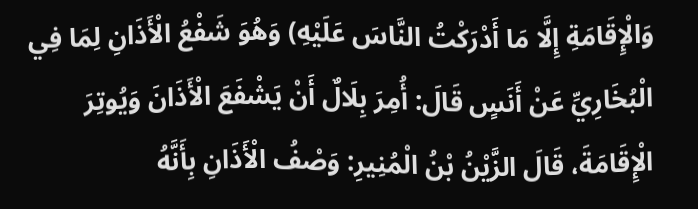وَالْإِقَامَةِ إِلَّا مَا أَدْرَكْتُ النَّاسَ عَلَيْهِ) وَهُوَ شَفْعُ الْأَذَانِ لِمَا فِي الْبُخَارِيِّ عَنْ أَنَسٍ قَالَ: أُمِرَ بِلَالٌ أَنْ يَشْفَعَ الْأَذَانَ وَيُوتِرَ الْإِقَامَةَ، قَالَ الزَّيْنُ بْنُ الْمُنِيرِ: وَصْفُ الْأَذَانِ بِأَنَّهُ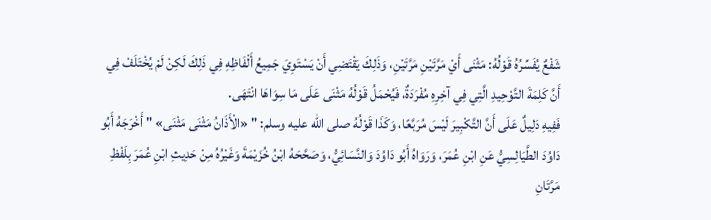شَفْعٌ يُفَسِّرُهُ قَوْلُهُ: مَثْنَى أَيْ مَرَّتَيْنِ مَرَّتَيْنِ، وَذَلِكَ يَقْتَضِي أَنْ يَسْتَوِيَ جَمِيعُ أَلْفَاظِهِ فِي ذَلِكَ لَكِنْ لَمْ يُخْتَلَفْ فِي أَنَّ كَلِمَةَ التَّوْحِيدِ الَّتِي فِي آخِرِهِ مُفْرَدَةٌ، فَيُحْمَلُ قَوْلُهُ مَثْنَى عَلَى مَا سِوَاهَا انْتَهَى.
فَفِيهِ دَلِيلٌ عَلَى أَنَّ التَّكْبِيرَ لَيْسَ مُرَبَّعًا، وَكَذَا قَوْلُهُ صلى الله عليه وسلم: " «الْأَذَانُ مَثْنَى مَثْنَى» " أَخْرَجَهُ أَبُو دَاوُدَ الطَّيَالِسِيُّ عَنِ ابْنِ عُمَرَ، وَرَوَاهُ أَبُو دَاوُدَ وَالنَّسَائِيُّ، وَصَحَّحَهُ ابْنُ خُزَيْمَةَ وَغَيْرُهُ مِنْ حَدِيثِ ابْنِ عُمَرَ بِلَفْظِ مَرَّتَانِ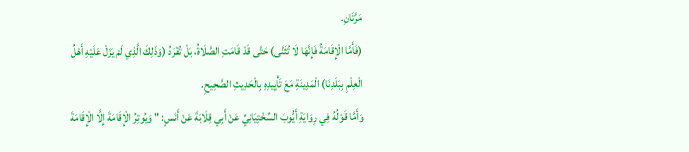مَرَّتَانِ.
(فَأَمَّا الْإِقَامَةُ فَإِنَّهَا لَا تُثَنَّى) حَتَّى قَدْ قَامَتِ الصَّلَاةُ، بَلْ تُفْرَدُ (وَذَلِكَ الَّذِي لَمْ يَزَلْ عَلَيْهِ أَهْلُ الْعِلْمِ بِبَلَدِنَا) الْمَدِينَةِ مَعَ تَأْيِيدِهِ بِالْحَدِيثِ الصَّحِيحِ.
وَأَمَّا قَوْلُهُ فِي رِوَايَةِ أَيُّوبَ السِّخْتِيَانِيِّ عَنْ أَبِي قِلَابَةَ عَنْ أَنَسٍ: " وَيُوتِرُ الْإِقَامَةَ إِلَّا الْإِقَامَةَ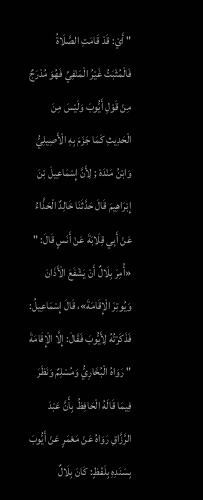" أَيْ: قَدْ قَامَتِ الصَّلَاةُ فَالْمُثْبَتُ غَيْرُ الْمَنْفِيِّ فَهُوَ مُدْرَجٌ مِنْ قَوْلِ أَيُّوبَ وَلَيْسَ مِنَ الْحَدِيثِ كَمَا جَزَمَ بِهِ الْأَصِيلِيُّ وَابْنُ مَنْدَهْ ; لِأَنَّ إِسْمَاعِيلَ بْنَ إِبْرَاهِيمَ قَالَ حَدَّثَنَا خَالِدٌ الْحَذَّاءُ عَنْ أَبِي قِلَابَةَ عَنْ أَنَسٍ قَالَ: " «أُمِرَ بِلَالٌ أَنْ يَشْفَعَ الْأَذَانَ وَيُوتِرَ الْإِقَامَةَ»، قَالَ إِسْمَاعِيلُ: فَذَكَرْتُهُ لِأَيُّوبَ فَقَالَ: إِلَّا الْإِقَامَةَ " رَوَاهُ الْبُخَارِيُّ وَمُسْلِمٌ وَنَظَرَ فِيمَا قَالَهُ الْحَافِظُ بِأَنَّ عَبْدَ الرَّزَّاقِ رَوَاهُ عَنْ مَعْمَرٍ عَنْ أَيُّوبَ بِسَنَدِهِ بِلَفْظٍ: كَانَ بِلَالٌ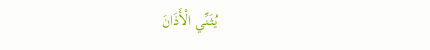يُثَنِّي الْأَذَانَ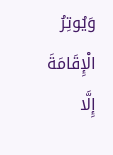وَيُوتِرُ الْإِقَامَةَ إِلَّا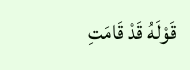قَوْلَهُ قَدْ قَامَتِ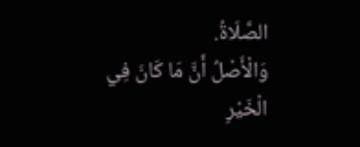الصَّلَاةُ.
وَالْأَصْلُ أَنَّ مَا كَانَ فِي الْخَيْرِ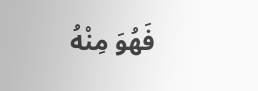فَهُوَ مِنْهُ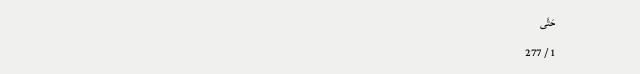حَتَّى

1 / 277